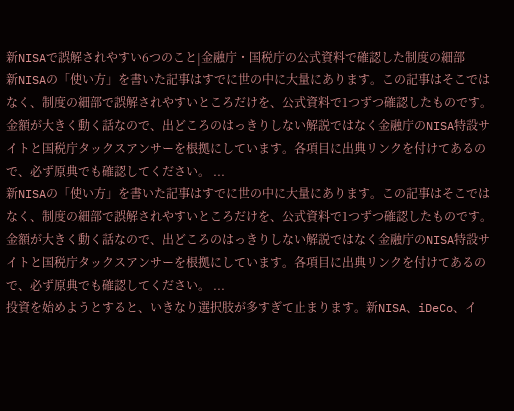新NISAで誤解されやすい6つのこと|金融庁・国税庁の公式資料で確認した制度の細部
新NISAの「使い方」を書いた記事はすでに世の中に大量にあります。この記事はそこではなく、制度の細部で誤解されやすいところだけを、公式資料で1つずつ確認したものです。 金額が大きく動く話なので、出どころのはっきりしない解説ではなく金融庁のNISA特設サイトと国税庁タックスアンサーを根拠にしています。各項目に出典リンクを付けてあるので、必ず原典でも確認してください。 ...
新NISAの「使い方」を書いた記事はすでに世の中に大量にあります。この記事はそこではなく、制度の細部で誤解されやすいところだけを、公式資料で1つずつ確認したものです。 金額が大きく動く話なので、出どころのはっきりしない解説ではなく金融庁のNISA特設サイトと国税庁タックスアンサーを根拠にしています。各項目に出典リンクを付けてあるので、必ず原典でも確認してください。 ...
投資を始めようとすると、いきなり選択肢が多すぎて止まります。新NISA、iDeCo、イ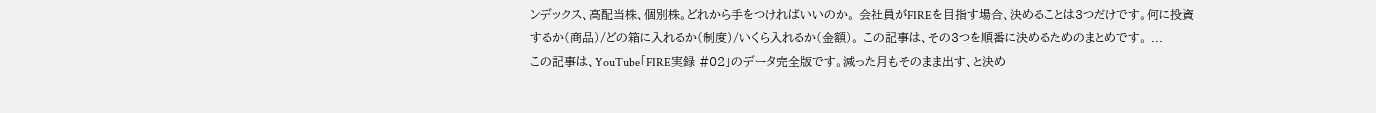ンデックス、高配当株、個別株。どれから手をつければいいのか。 会社員がFIREを目指す場合、決めることは3つだけです。何に投資するか(商品)/どの箱に入れるか(制度)/いくら入れるか(金額)。 この記事は、その3つを順番に決めるためのまとめです。 ...
この記事は、YouTube「FIRE実録 #02」のデータ完全版です。減った月もそのまま出す、と決め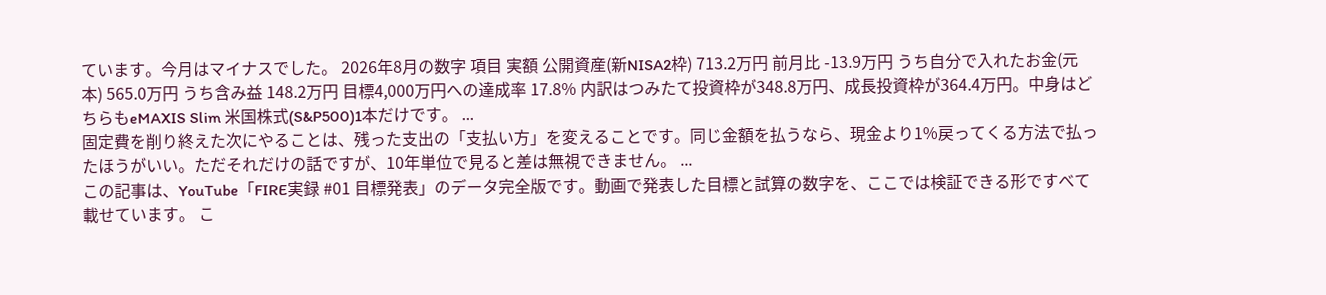ています。今月はマイナスでした。 2026年8月の数字 項目 実額 公開資産(新NISA2枠) 713.2万円 前月比 -13.9万円 うち自分で入れたお金(元本) 565.0万円 うち含み益 148.2万円 目標4,000万円への達成率 17.8% 内訳はつみたて投資枠が348.8万円、成長投資枠が364.4万円。中身はどちらもeMAXIS Slim 米国株式(S&P500)1本だけです。 ...
固定費を削り終えた次にやることは、残った支出の「支払い方」を変えることです。同じ金額を払うなら、現金より1%戻ってくる方法で払ったほうがいい。ただそれだけの話ですが、10年単位で見ると差は無視できません。 ...
この記事は、YouTube「FIRE実録 #01 目標発表」のデータ完全版です。動画で発表した目標と試算の数字を、ここでは検証できる形ですべて載せています。 こ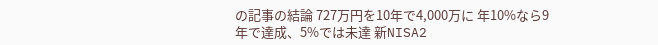の記事の結論 727万円を10年で4,000万に 年10%なら9年で達成、5%では未達 新NISA2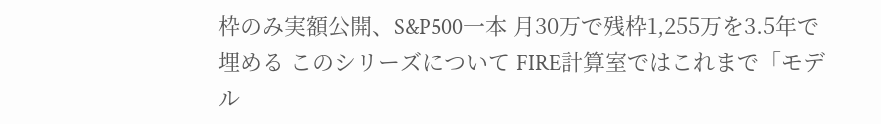枠のみ実額公開、S&P500一本 月30万で残枠1,255万を3.5年で埋める このシリーズについて FIRE計算室ではこれまで「モデル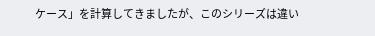ケース」を計算してきましたが、このシリーズは違い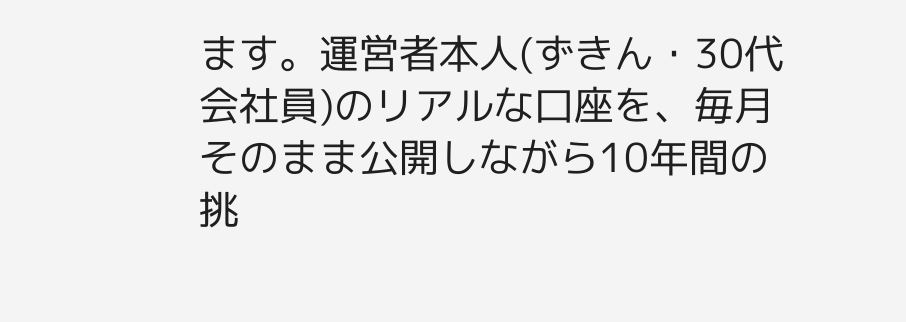ます。運営者本人(ずきん・30代会社員)のリアルな口座を、毎月そのまま公開しながら10年間の挑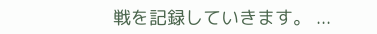戦を記録していきます。 ...